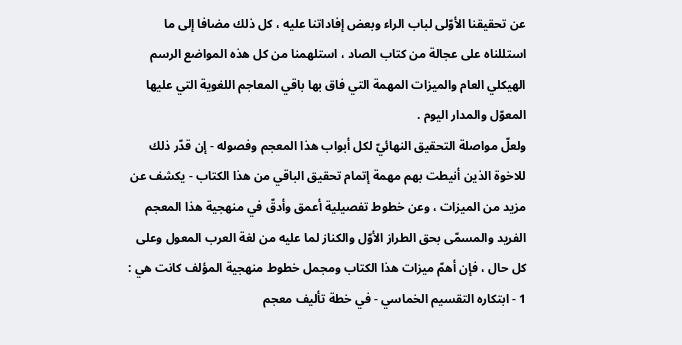عن تحقيقنا الأوّلى لباب الراء وبعض إفاداتنا عليه ، كل ذلك مضافا إلى ما استللناه على عجالة من كتاب الصاد ، استلهمنا من كل هذه المواضع الرسم الهيكلي العام والميزات المهمة التي فاق بها باقي المعاجم اللغوية التي عليها المعوّل والمدار اليوم .
ولعلّ مواصلة التحقيق النهائيّ لكل أبواب هذا المعجم وفصوله - إن قدّر ذلك للاخوة الذين أنيطت بهم مهمة إتمام تحقيق الباقي من هذا الكتاب - يكشف عن مزيد من الميزات ، وعن خطوط تفصيلية أعمق وأدقّ في منهجية هذا المعجم الفريد والمسمّى بحق الطراز الأوّل والكناز لما عليه من لغة العرب المعول وعلى كل حال ، فإن أهمّ ميزات هذا الكتاب ومجمل خطوط منهجية المؤلف كانت هي :
1 - ابتكاره التقسيم الخماسي - في خطة تأليف معجم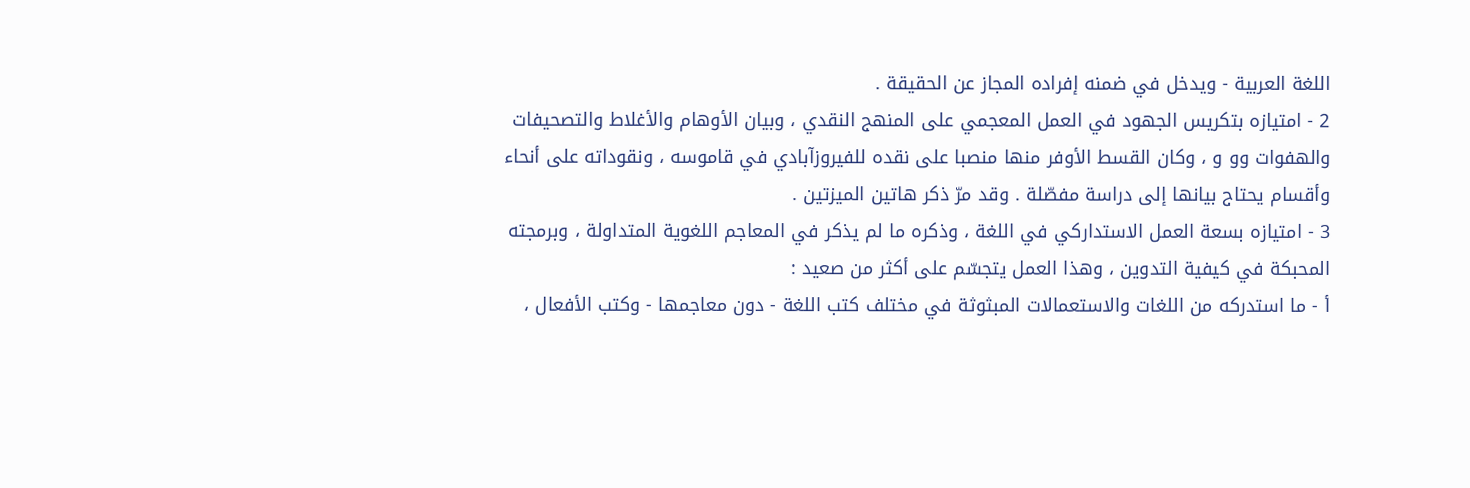اللغة العربية - ويدخل في ضمنه إفراده المجاز عن الحقيقة .
2 - امتيازه بتكريس الجهود في العمل المعجمي على المنهج النقدي ، وبيان الأوهام والأغلاط والتصحيفات والهفوات وو و ، وكان القسط الأوفر منها منصبا على نقده للفيروزآبادي في قاموسه ، ونقوداته على أنحاء وأقسام يحتاج بيانها إلى دراسة مفصّلة . وقد مرّ ذكر هاتين الميزتين .
3 - امتيازه بسعة العمل الاستداركي في اللغة ، وذكره ما لم يذكر في المعاجم اللغوية المتداولة ، وبرمجته المحبكة في كيفية التدوين ، وهذا العمل يتجسّم على أكثر من صعيد :
أ - ما استدركه من اللغات والاستعمالات المبثوثة في مختلف كتب اللغة - دون معاجمها - وكتب الأفعال ،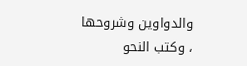والدواوين وشروحها ، وكتب النحو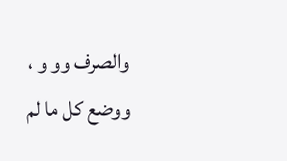والصرف وو و ، ووضع كل ما لم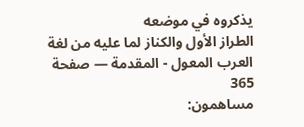يذكروه في موضعه
الطراز الأول والكناز لما عليه من لغة العرب المعول - المقدمة — صفحة 365
مساهمون: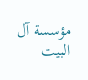مؤسسة آل البيت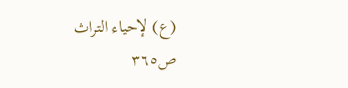(ع) لإحياء التراث
ص٣٦٥